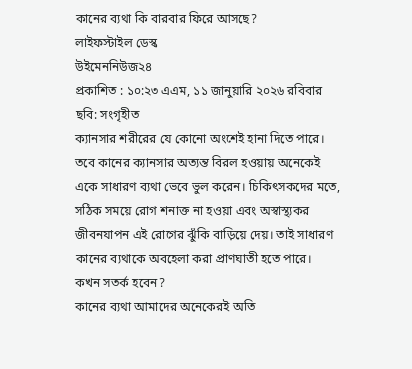কানের ব্যথা কি বারবার ফিরে আসছে?
লাইফস্টাইল ডেস্ক
উইমেননিউজ২৪
প্রকাশিত : ১০:২৩ এএম, ১১ জানুয়ারি ২০২৬ রবিবার
ছবি: সংগৃহীত
ক্যানসার শরীরের যে কোনো অংশেই হানা দিতে পারে। তবে কানের ক্যানসার অত্যন্ত বিরল হওয়ায় অনেকেই একে সাধারণ ব্যথা ভেবে ভুল করেন। চিকিৎসকদের মতে, সঠিক সময়ে রোগ শনাক্ত না হওয়া এবং অস্বাস্থ্যকর জীবনযাপন এই রোগের ঝুঁকি বাড়িয়ে দেয়। তাই সাধারণ কানের ব্যথাকে অবহেলা করা প্রাণঘাতী হতে পারে।
কখন সতর্ক হবেন?
কানের ব্যথা আমাদের অনেকেরই অতি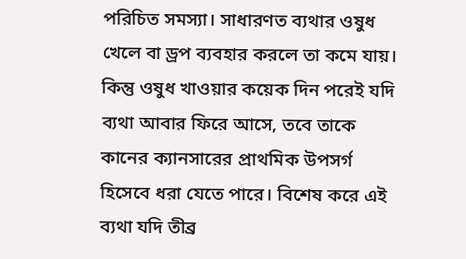পরিচিত সমস্যা। সাধারণত ব্যথার ওষুধ খেলে বা ড্রপ ব্যবহার করলে তা কমে যায়। কিন্তু ওষুধ খাওয়ার কয়েক দিন পরেই যদি ব্যথা আবার ফিরে আসে, তবে তাকে কানের ক্যানসারের প্রাথমিক উপসর্গ হিসেবে ধরা যেতে পারে। বিশেষ করে এই ব্যথা যদি তীব্র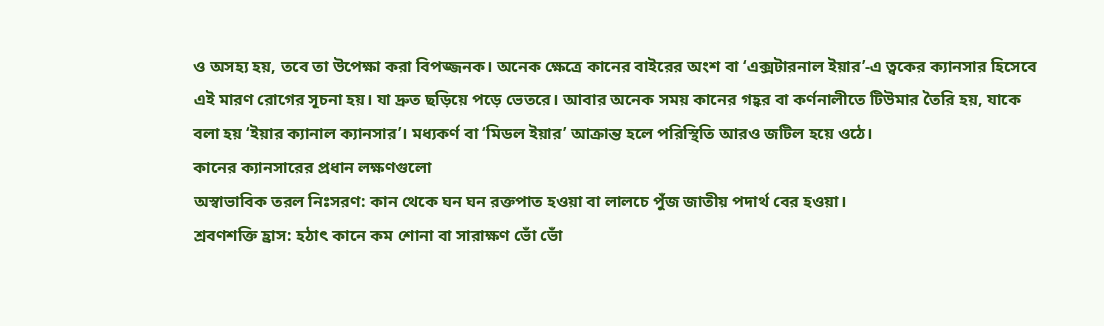ও অসহ্য হয়, তবে তা উপেক্ষা করা বিপজ্জনক। অনেক ক্ষেত্রে কানের বাইরের অংশ বা ‘এক্সটারনাল ইয়ার’-এ ত্বকের ক্যানসার হিসেবে এই মারণ রোগের সূচনা হয়। যা দ্রুত ছড়িয়ে পড়ে ভেতরে। আবার অনেক সময় কানের গহ্বর বা কর্ণনালীতে টিউমার তৈরি হয়, যাকে বলা হয় ‘ইয়ার ক্যানাল ক্যানসার’। মধ্যকর্ণ বা ‘মিডল ইয়ার’ আক্রান্ত হলে পরিস্থিতি আরও জটিল হয়ে ওঠে।
কানের ক্যানসারের প্রধান লক্ষণগুলো
অস্বাভাবিক তরল নিঃসরণ: কান থেকে ঘন ঘন রক্তপাত হওয়া বা লালচে পুঁজ জাতীয় পদার্থ বের হওয়া।
শ্রবণশক্তি হ্রাস: হঠাৎ কানে কম শোনা বা সারাক্ষণ ভোঁ ভোঁ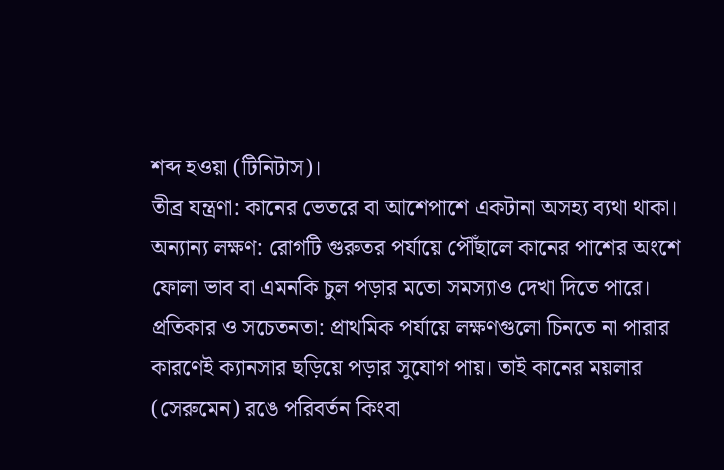শব্দ হওয়া (টিনিটাস)।
তীব্র যন্ত্রণা: কানের ভেতরে বা আশেপাশে একটানা অসহ্য ব্যথা থাকা।
অন্যান্য লক্ষণ: রোগটি গুরুতর পর্যায়ে পৌঁছালে কানের পাশের অংশে ফোলা ভাব বা এমনকি চুল পড়ার মতো সমস্যাও দেখা দিতে পারে।
প্রতিকার ও সচেতনতা: প্রাথমিক পর্যায়ে লক্ষণগুলো চিনতে না পারার কারণেই ক্যানসার ছড়িয়ে পড়ার সুযোগ পায়। তাই কানের ময়লার (সেরুমেন) রঙে পরিবর্তন কিংবা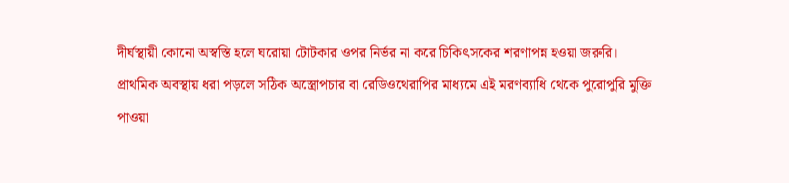দীর্ঘস্থায়ী কোনো অস্বস্তি হলে ঘরোয়া টোটকার ওপর নির্ভর না করে চিকিৎসকের শরণাপন্ন হওয়া জরুরি।
প্রাথমিক অবস্থায় ধরা পড়লে সঠিক অস্ত্রোপচার বা রেডিওথেরাপির মাধ্যমে এই মরণব্যাধি থেকে পুরোপুরি মুক্তি পাওয়া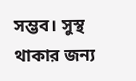সম্ভব। সুস্থ থাকার জন্য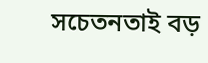সচেতনতাই বড়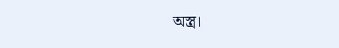অস্ত্র।